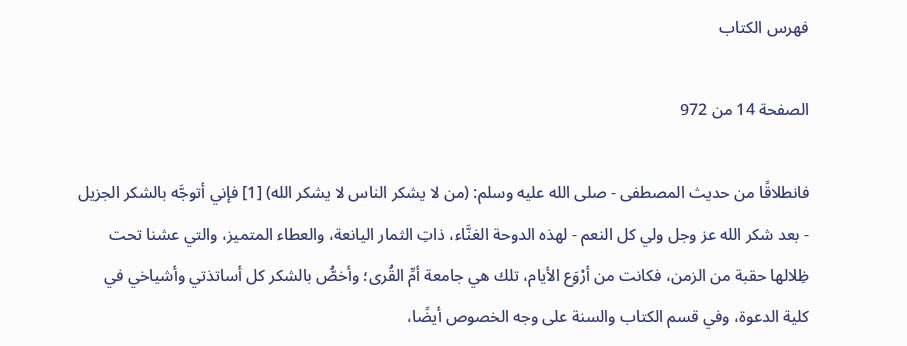فهرس الكتاب

الصفحة 14 من 972

فانطلاقًا من حديث المصطفى - صلى الله عليه وسلم: (من لا يشكر الناس لا يشكر الله) [1] فإني أتوجَّه بالشكر الجزيل - بعد شكر الله عز وجل ولي كل النعم - لهذه الدوحة الغنَّاء، ذاتِ الثمار اليانعة، والعطاء المتميز، والتي عشنا تحت ظِلالها حقبة من الزمن، فكانت من أرْوَع الأيام، تلك هي جامعة أمِّ القُرى؛ وأخصُّ بالشكر كل أساتذتي وأشياخي في كلية الدعوة، وفي قسم الكتاب والسنة على وجه الخصوص أيضًا،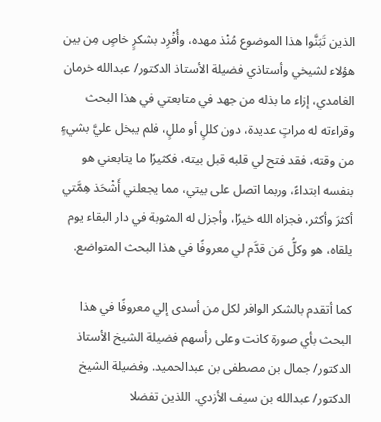الذين تَبَنَّوا هذا الموضوع مُنْذ مهده، وأُفْرِد بشكرٍ خاصٍ مِن بين هؤلاء لشيخي وأستاذي فضيلة الأستاذ الدكتور/ عبدالله خرمان الغامدي، إزاء ما بذله من جهد في متابعتي في هذا البحث وقراءته له مراتٍ عديدة، دون كللٍ أو مللٍ، فلم يبخل عليَّ بشيءٍ من وقته، فقد فتح لي قلبه قبل بيته، فكثيرًا ما يتابعني هو بنفسه ابتداءً، وربما اتصل على بيتي، مما يجعلني أَشْحَذ هِمَّتي أكثرَ وأكثر، فجزاه الله خيرًا، وأجزل له المثوبة في دار البقاء يوم يلقاه، هو وكلُّ مَن قدَّم لي معروفًا في هذا البحث المتواضع.

كما أتقدم بالشكر الوافر لكل من أسدى إلي معروفًا في هذا البحث بأي صورة كانت وعلى رأسهم فضيلة الشيخ الأستاذ الدكتور/ جمال بن مصطفى بن عبدالحميد. وفضيلة الشيخ الدكتور/ عبدالله بن سيف الأزدي. اللذين تفضلا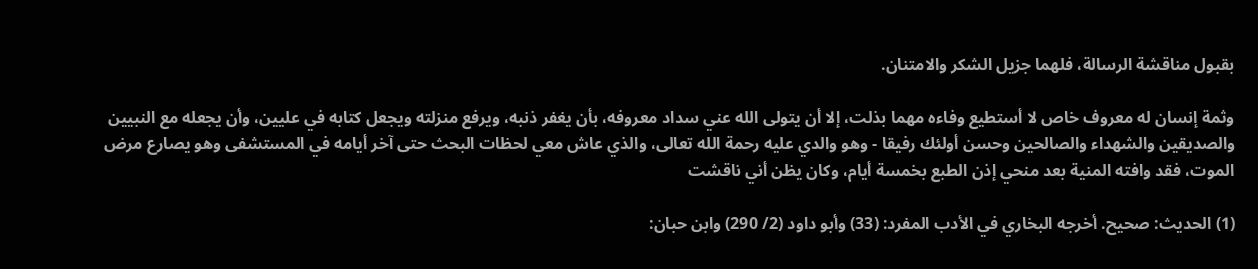بقبول مناقشة الرسالة، فلهما جزيل الشكر والامتنان.

وثمة إنسان له معروف خاص لا أستطيع وفاءه مهما بذلت، إلا أن يتولى الله عني سداد معروفه، بأن يغفر ذنبه، ويرفع منزلته ويجعل كتابه في عليين، وأن يجعله مع النبيين والصديقين والشهداء والصالحين وحسن أولئك رفيقا - وهو والدي عليه رحمة الله تعالى، والذي عاش معي لحظات البحث حتى آخر أيامه في المستشفى وهو يصارع مرض الموت، فقد وافته المنية بعد منحي إذن الطبع بخمسة أيام، وكان يظن أني ناقشت

(1) الحديث: صحيح. أخرجه البخاري في الأدب المفرد: (33) وأبو داود (2/ 290) وابن حبان: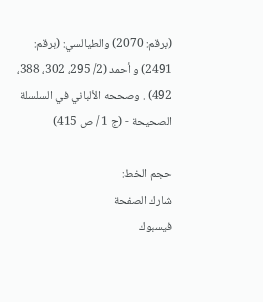(برقم: 2070) والطيالسي: (برقم: 2491) و أحمد (2/ 295، 302، 388، 492) . وصححه الألباني في السلسلة الصحيحة - (ج 1 / ص 415)

حجم الخط:
شارك الصفحة
فيسبوك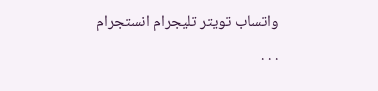واتساب تويتر تليجرام انستجرام
. . .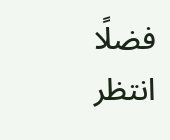فضلًا انتظر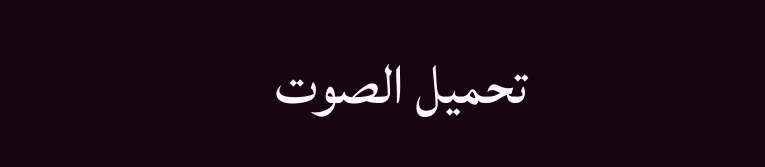تحميل الصوت